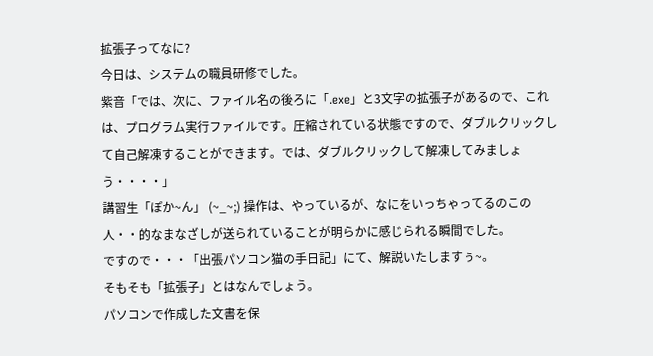拡張子ってなに?
今日は、システムの職員研修でした。
紫音「では、次に、ファイル名の後ろに「.exe」と3文字の拡張子があるので、これは、プログラム実行ファイルです。圧縮されている状態ですので、ダブルクリックして自己解凍することができます。では、ダブルクリックして解凍してみましょう・・・・」
講習生「ぽか~ん」 (~_~;) 操作は、やっているが、なにをいっちゃってるのこの人・・的なまなざしが送られていることが明らかに感じられる瞬間でした。
ですので・・・「出張パソコン猫の手日記」にて、解説いたしますぅ~。
そもそも「拡張子」とはなんでしょう。
パソコンで作成した文書を保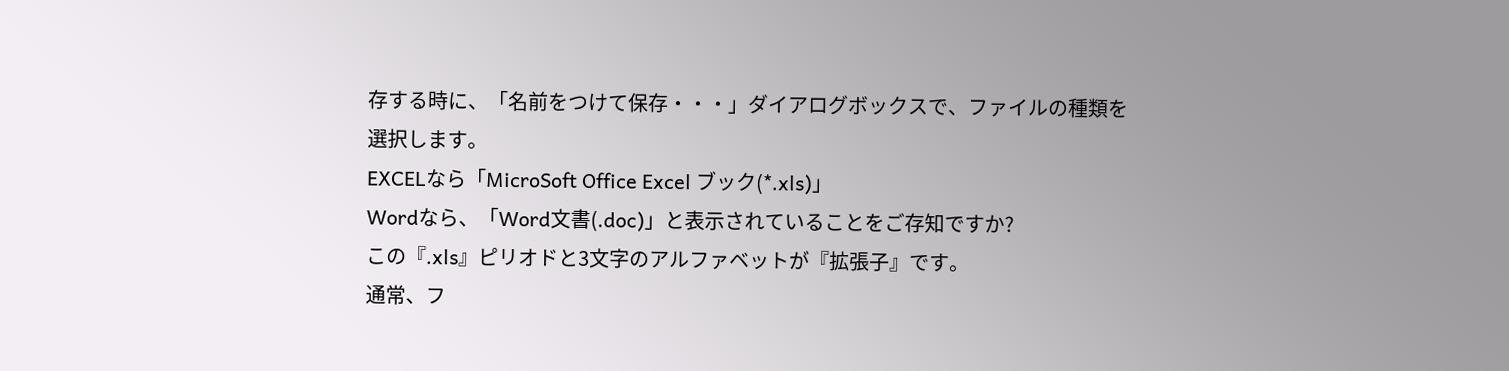存する時に、「名前をつけて保存・・・」ダイアログボックスで、ファイルの種類を選択します。
EXCELなら「MicroSoft Office Excel ブック(*.xls)」
Wordなら、「Word文書(.doc)」と表示されていることをご存知ですか?
この『.xls』ピリオドと3文字のアルファベットが『拡張子』です。
通常、フ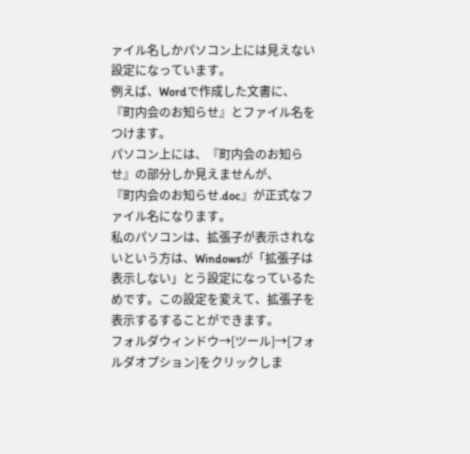ァイル名しかパソコン上には見えない設定になっています。
例えば、Wordで作成した文書に、『町内会のお知らせ』とファイル名をつけます。
パソコン上には、『町内会のお知らせ』の部分しか見えませんが、
『町内会のお知らせ.doc』が正式なファイル名になります。
私のパソコンは、拡張子が表示されないという方は、Windowsが「拡張子は表示しない」とう設定になっているためです。この設定を変えて、拡張子を表示するすることができます。
フォルダウィンドウ→[ツール]→[フォルダオプション]をクリックしま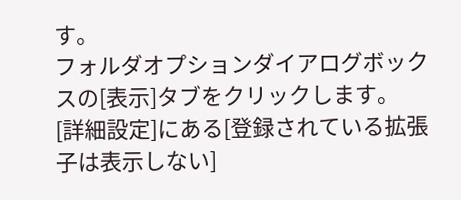す。
フォルダオプションダイアログボックスの[表示]タブをクリックします。
[詳細設定]にある[登録されている拡張子は表示しない]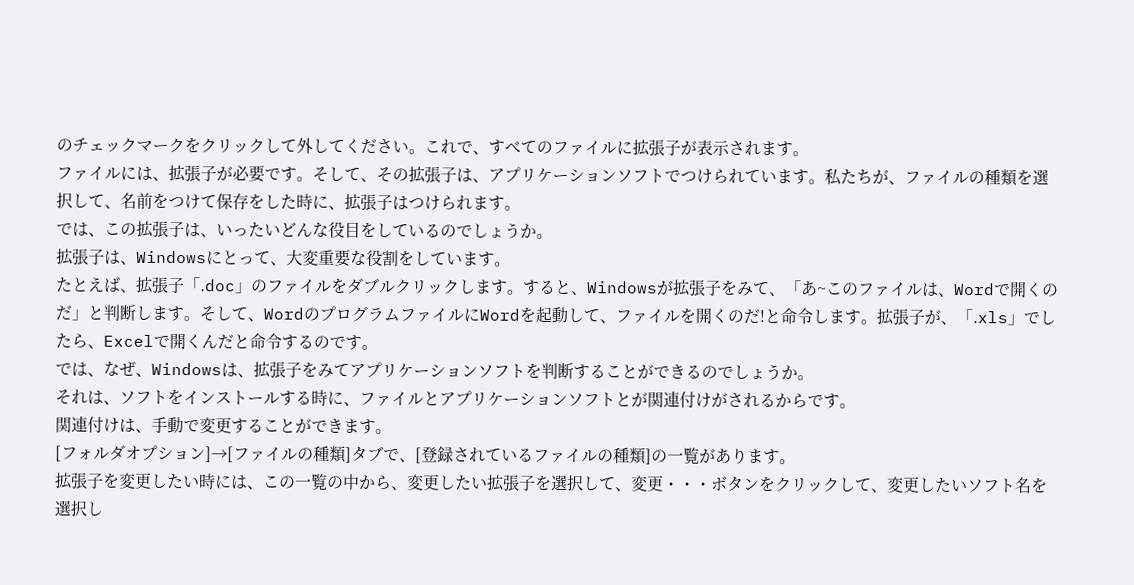のチェックマークをクリックして外してください。これで、すべてのファイルに拡張子が表示されます。
ファイルには、拡張子が必要です。そして、その拡張子は、アプリケーションソフトでつけられています。私たちが、ファイルの種類を選択して、名前をつけて保存をした時に、拡張子はつけられます。
では、この拡張子は、いったいどんな役目をしているのでしょうか。
拡張子は、Windowsにとって、大変重要な役割をしています。
たとえば、拡張子「.doc」のファイルをダブルクリックします。すると、Windowsが拡張子をみて、「あ~このファイルは、Wordで開くのだ」と判断します。そして、WordのプログラムファイルにWordを起動して、ファイルを開くのだ!と命令します。拡張子が、「.xls」でしたら、Excelで開くんだと命令するのです。
では、なぜ、Windowsは、拡張子をみてアプリケーションソフトを判断することができるのでしょうか。
それは、ソフトをインストールする時に、ファイルとアプリケーションソフトとが関連付けがされるからです。
関連付けは、手動で変更することができます。
[フォルダオプション]→[ファイルの種類]タブで、[登録されているファイルの種類]の一覧があります。
拡張子を変更したい時には、この一覧の中から、変更したい拡張子を選択して、変更・・・ボタンをクリックして、変更したいソフト名を選択し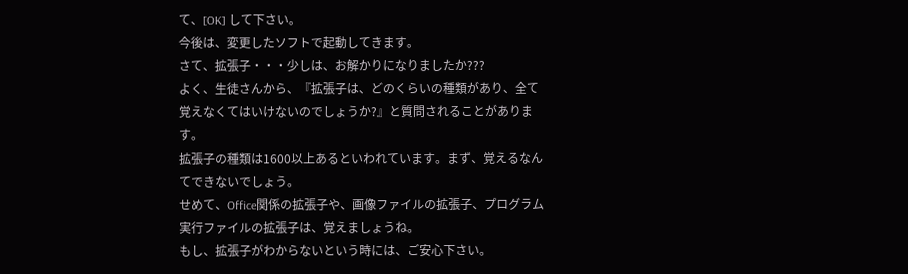て、[OK] して下さい。
今後は、変更したソフトで起動してきます。
さて、拡張子・・・少しは、お解かりになりましたか???
よく、生徒さんから、『拡張子は、どのくらいの種類があり、全て覚えなくてはいけないのでしょうか?』と質問されることがあります。
拡張子の種類は1600以上あるといわれています。まず、覚えるなんてできないでしょう。
せめて、Office関係の拡張子や、画像ファイルの拡張子、プログラム実行ファイルの拡張子は、覚えましょうね。
もし、拡張子がわからないという時には、ご安心下さい。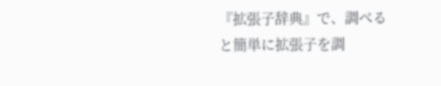『拡張子辞典』で、調べると簡単に拡張子を調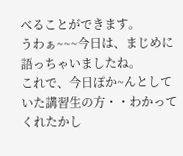べることができます。
うわぁ~~~今日は、まじめに語っちゃいましたね。
これで、今日ぽか~んとしていた講習生の方・・わかってくれたかし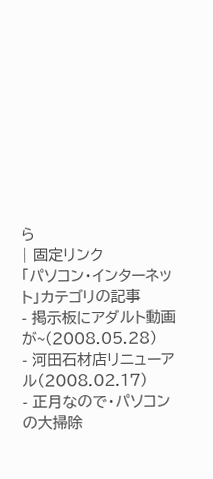ら
| 固定リンク
「パソコン・インターネット」カテゴリの記事
- 掲示板にアダルト動画が~(2008.05.28)
- 河田石材店リニューアル(2008.02.17)
- 正月なので・パソコンの大掃除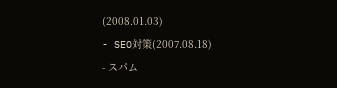(2008.01.03)
- SEO対策(2007.08.18)
- スパム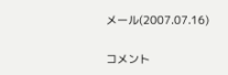メール(2007.07.16)

コメント